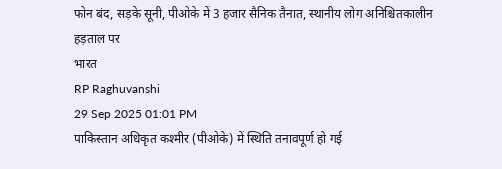फोन बंद, सड़के सूनी, पीओके में 3 हजार सैनिक तैनात, स्थानीय लोग अनिश्चितकालीन हड़ताल पर
भारत
RP Raghuvanshi
29 Sep 2025 01:01 PM
पाकिस्तान अधिकृत कश्मीर (पीओके) में स्थिति तनावपूर्ण हो गई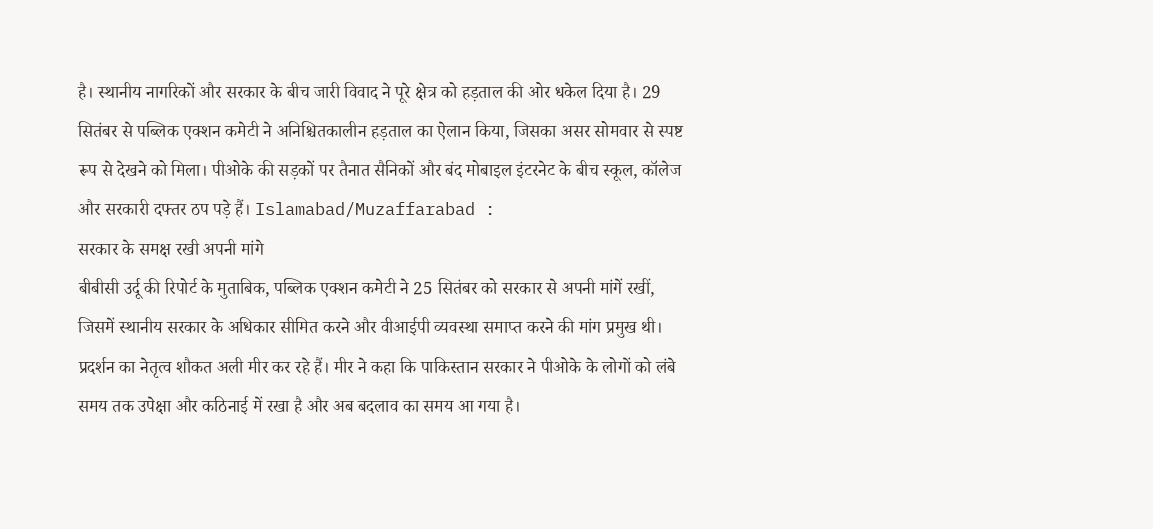है। स्थानीय नागरिकों और सरकार के बीच जारी विवाद ने पूरे क्षेत्र को हड़ताल की ओर धकेल दिया है। 29 सितंबर से पब्लिक एक्शन कमेटी ने अनिश्चितकालीन हड़ताल का ऐलान किया, जिसका असर सोमवार से स्पष्ट रूप से देखने को मिला। पीओके की सड़कों पर तैनात सैनिकों और बंद मोबाइल इंटरनेट के बीच स्कूल, कॉलेज और सरकारी दफ्तर ठप पड़े हैं। Islamabad/Muzaffarabad :
सरकार के समक्ष रखी अपनी मांगे
बीबीसी उर्दू की रिपोर्ट के मुताबिक, पब्लिक एक्शन कमेटी ने 25 सितंबर को सरकार से अपनी मांगें रखीं, जिसमें स्थानीय सरकार के अधिकार सीमित करने और वीआईपी व्यवस्था समाप्त करने की मांग प्रमुख थी। प्रदर्शन का नेतृत्व शौकत अली मीर कर रहे हैं। मीर ने कहा कि पाकिस्तान सरकार ने पीओके के लोगों को लंबे समय तक उपेक्षा और कठिनाई में रखा है और अब बदलाव का समय आ गया है।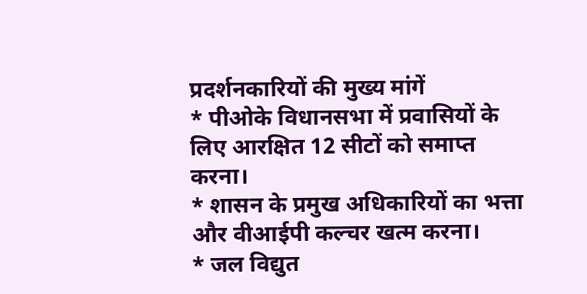प्रदर्शनकारियों की मुख्य मांगें
* पीओके विधानसभा में प्रवासियों के लिए आरक्षित 12 सीटों को समाप्त करना।
* शासन के प्रमुख अधिकारियों का भत्ता और वीआईपी कल्चर खत्म करना।
* जल विद्युत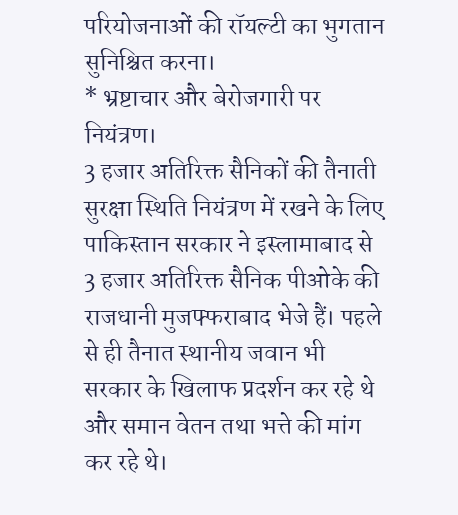परियोजनाओं की रॉयल्टी का भुगतान सुनिश्चित करना।
* भ्रष्टाचार और बेरोजगारी पर नियंत्रण।
3 हजार अतिरिक्त सैनिकों की तैनाती
सुरक्षा स्थिति नियंत्रण में रखने के लिए पाकिस्तान सरकार ने इस्लामाबाद से 3 हजार अतिरिक्त सैनिक पीओके की राजधानी मुजफ्फराबाद भेजे हैं। पहले से ही तैनात स्थानीय जवान भी सरकार के खिलाफ प्रदर्शन कर रहे थे और समान वेतन तथा भत्ते की मांग कर रहे थे।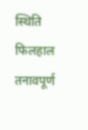स्थिति फिलहाल तनावपूर्ण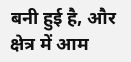बनी हुई है, और क्षेत्र में आम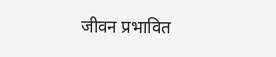जीवन प्रभावित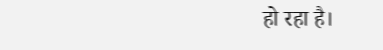हो रहा है।